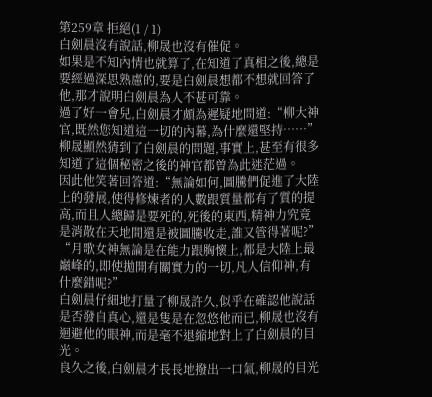第259章 拒絕(1 / 1)
白劍晨沒有說話,柳晟也沒有催促。
如果是不知內情也就算了,在知道了真相之後,總是要經過深思熟慮的,要是白劍晨想都不想就回答了他,那才說明白劍晨為人不甚可靠。
過了好一會兒,白劍晨才頗為遲疑地問道:“柳大神官,既然您知道這一切的內幕,為什麼還堅持……”
柳晟顯然猜到了白劍晨的問題,事實上,甚至有很多知道了這個秘密之後的神官都曽為此迷茫過。
因此他笑著回答道:“無論如何,圖騰們促進了大陸上的發展,使得修煉者的人數跟質量都有了質的提高,而且人總歸是要死的,死後的東西,精神力究竟是消散在天地間還是被圖騰收走,誰又管得著呢?”
“月歌女神無論是在能力跟胸懷上,都是大陸上最巔峰的,即使拋開有關實力的一切,凡人信仰神,有什麼錯呢?”
白劍晨仔細地打量了柳晟許久,似乎在確認他說話是否發自真心,還是隻是在忽悠他而已,柳晟也沒有迴避他的眼神,而是毫不退縮地對上了白劍晨的目光。
良久之後,白劍晨才長長地撥出一口氣,柳晟的目光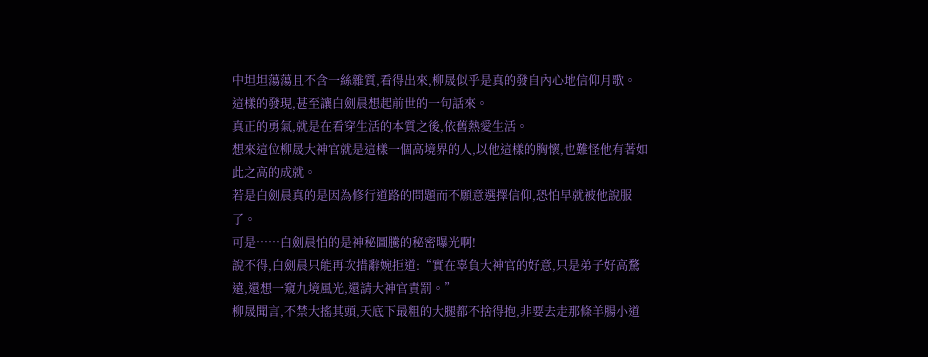中坦坦蕩蕩且不含一絲雜質,看得出來,柳晟似乎是真的發自內心地信仰月歌。
這樣的發現,甚至讓白劍晨想起前世的一句話來。
真正的勇氣,就是在看穿生活的本質之後,依舊熱愛生活。
想來這位柳晟大神官就是這樣一個高境界的人,以他這樣的胸懷,也難怪他有著如此之高的成就。
若是白劍晨真的是因為修行道路的問題而不願意選擇信仰,恐怕早就被他說服了。
可是……白劍晨怕的是神秘圖騰的秘密曝光啊!
說不得,白劍晨只能再次措辭婉拒道:“實在辜負大神官的好意,只是弟子好高騖遠,還想一窺九境風光,還請大神官責罰。”
柳晟聞言,不禁大搖其頭,天底下最粗的大腿都不捨得抱,非要去走那條羊腸小道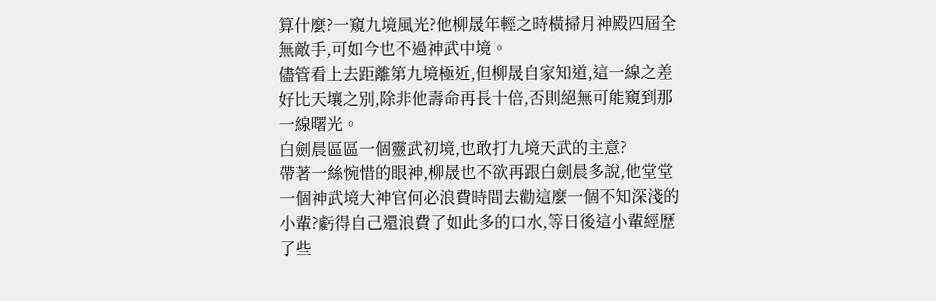算什麼?一窺九境風光?他柳晟年輕之時橫掃月神殿四屆全無敵手,可如今也不過神武中境。
儘管看上去距離第九境極近,但柳晟自家知道,這一線之差好比天壤之別,除非他壽命再長十倍,否則絕無可能窺到那一線曙光。
白劍晨區區一個靈武初境,也敢打九境天武的主意?
帶著一絲惋惜的眼神,柳晟也不欲再跟白劍晨多說,他堂堂一個神武境大神官何必浪費時間去勸這麼一個不知深淺的小輩?虧得自己還浪費了如此多的口水,等日後這小輩經歷了些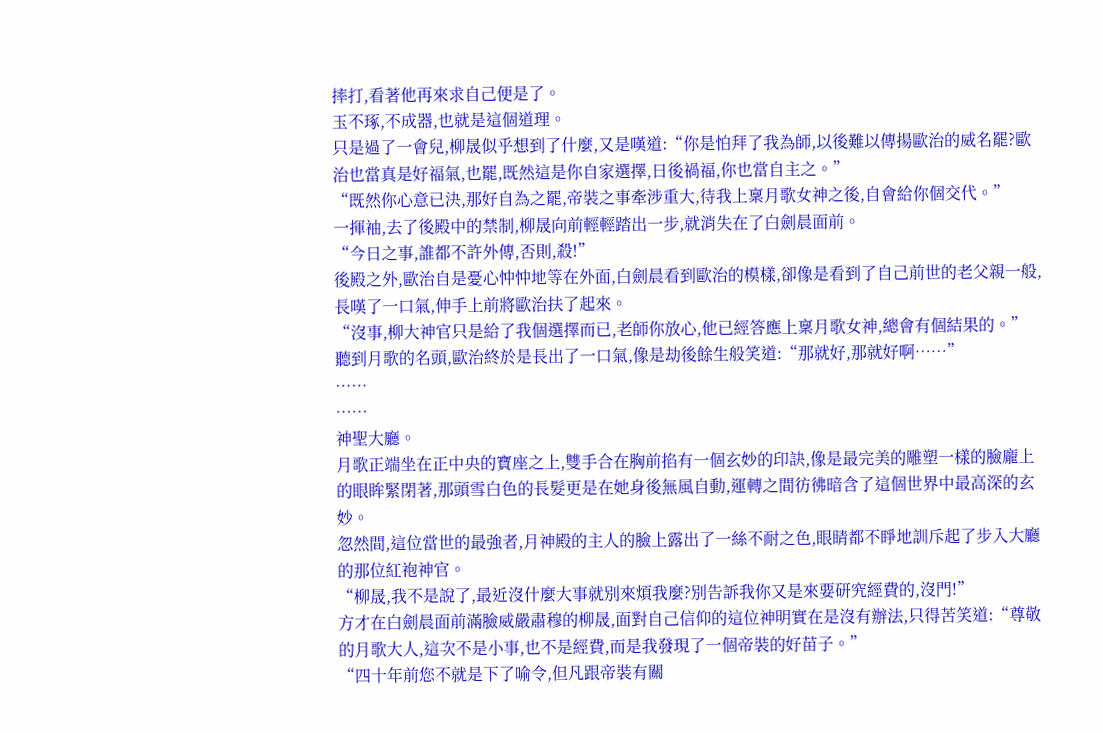摔打,看著他再來求自己便是了。
玉不琢,不成器,也就是這個道理。
只是過了一會兒,柳晟似乎想到了什麼,又是嘆道:“你是怕拜了我為師,以後難以傳揚歐治的威名罷?歐治也當真是好福氣,也罷,既然這是你自家選擇,日後禍福,你也當自主之。”
“既然你心意已決,那好自為之罷,帝裝之事牽涉重大,待我上稟月歌女神之後,自會給你個交代。”
一揮袖,去了後殿中的禁制,柳晟向前輕輕踏出一步,就消失在了白劍晨面前。
“今日之事,誰都不許外傳,否則,殺!”
後殿之外,歐治自是憂心忡忡地等在外面,白劍晨看到歐治的模樣,卻像是看到了自己前世的老父親一般,長嘆了一口氣,伸手上前將歐治扶了起來。
“沒事,柳大神官只是給了我個選擇而已,老師你放心,他已經答應上稟月歌女神,總會有個結果的。”
聽到月歌的名頭,歐治終於是長出了一口氣,像是劫後餘生般笑道:“那就好,那就好啊……”
……
……
神聖大廳。
月歌正端坐在正中央的寶座之上,雙手合在胸前掐有一個玄妙的印訣,像是最完美的雕塑一樣的臉龐上的眼眸緊閉著,那頭雪白色的長髮更是在她身後無風自動,運轉之間彷彿暗含了這個世界中最高深的玄妙。
忽然間,這位當世的最強者,月神殿的主人的臉上露出了一絲不耐之色,眼睛都不睜地訓斥起了步入大廳的那位紅袍神官。
“柳晟,我不是說了,最近沒什麼大事就別來煩我麼?別告訴我你又是來要研究經費的,沒門!”
方才在白劍晨面前滿臉威嚴肅穆的柳晟,面對自己信仰的這位神明實在是沒有辦法,只得苦笑道:“尊敬的月歌大人,這次不是小事,也不是經費,而是我發現了一個帝裝的好苗子。”
“四十年前您不就是下了喻令,但凡跟帝裝有關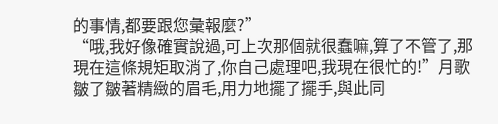的事情,都要跟您彙報麼?”
“哦,我好像確實說過,可上次那個就很蠢嘛,算了不管了,那現在這條規矩取消了,你自己處理吧,我現在很忙的!”月歌皺了皺著精緻的眉毛,用力地擺了擺手,與此同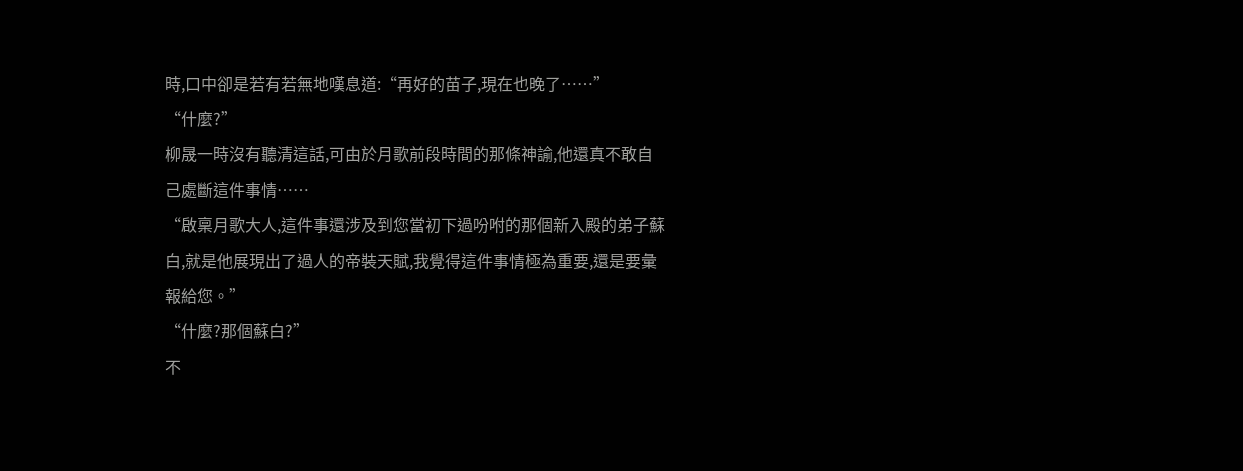時,口中卻是若有若無地嘆息道:“再好的苗子,現在也晚了……”
“什麼?”
柳晟一時沒有聽清這話,可由於月歌前段時間的那條神諭,他還真不敢自己處斷這件事情……
“啟稟月歌大人,這件事還涉及到您當初下過吩咐的那個新入殿的弟子蘇白,就是他展現出了過人的帝裝天賦,我覺得這件事情極為重要,還是要彙報給您。”
“什麼?那個蘇白?”
不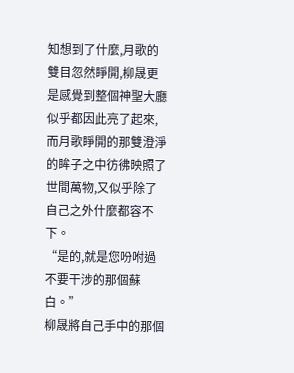知想到了什麼,月歌的雙目忽然睜開,柳晟更是感覺到整個神聖大廳似乎都因此亮了起來,而月歌睜開的那雙澄淨的眸子之中彷彿映照了世間萬物,又似乎除了自己之外什麼都容不下。
“是的,就是您吩咐過不要干涉的那個蘇白。”
柳晟將自己手中的那個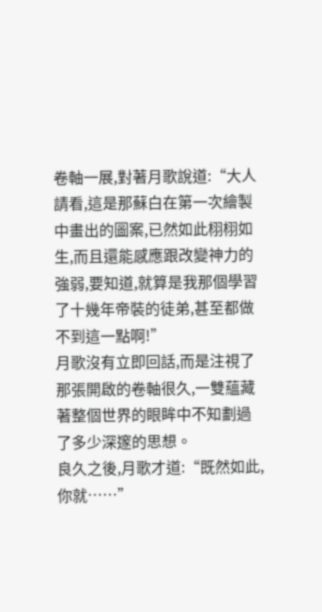卷軸一展,對著月歌說道:“大人請看,這是那蘇白在第一次繪製中畫出的圖案,已然如此栩栩如生,而且還能感應跟改變神力的強弱,要知道,就算是我那個學習了十幾年帝裝的徒弟,甚至都做不到這一點啊!”
月歌沒有立即回話,而是注視了那張開啟的卷軸很久,一雙蘊藏著整個世界的眼眸中不知劃過了多少深邃的思想。
良久之後,月歌才道:“既然如此,你就……”